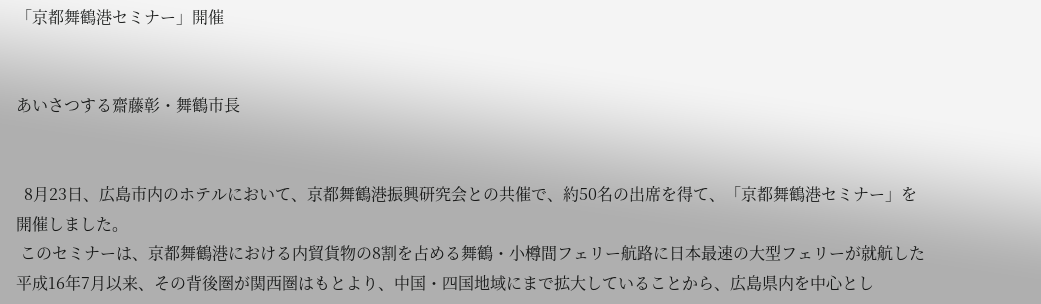「京都舞鶴港セミナー」開催


あいさつする齋藤彰・舞鶴市長


  8月23日、広島市内のホテルにおいて、京都舞鶴港振興研究会との共催で、約50名の出席を得て、「京都舞鶴港セミナー」を開催しました。
 このセミナーは、京都舞鶴港における内貿貨物の8割を占める舞鶴・小樽間フェリー航路に日本最速の大型フェリーが就航した平成16年7月以来、その背後圏が関西圏はもとより、中国・四国地域にまで拡大していることから、広島県内を中心とし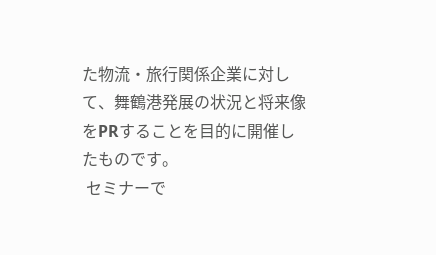た物流・旅行関係企業に対して、舞鶴港発展の状況と将来像をPRすることを目的に開催したものです。
 セミナーで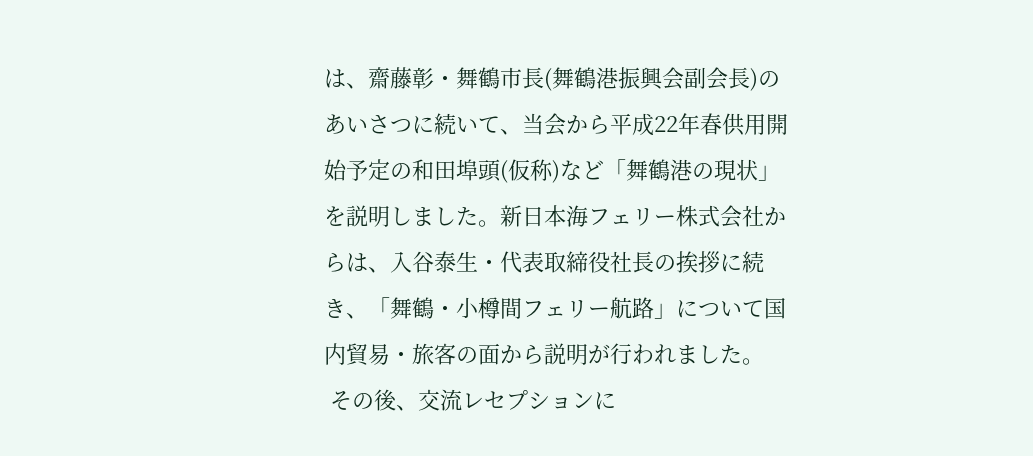は、齋藤彰・舞鶴市長(舞鶴港振興会副会長)のあいさつに続いて、当会から平成22年春供用開始予定の和田埠頭(仮称)など「舞鶴港の現状」を説明しました。新日本海フェリー株式会社からは、入谷泰生・代表取締役社長の挨拶に続き、「舞鶴・小樽間フェリー航路」について国内貿易・旅客の面から説明が行われました。
 その後、交流レセプションに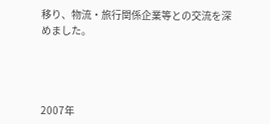移り、物流・旅行関係企業等との交流を深めました。




2007年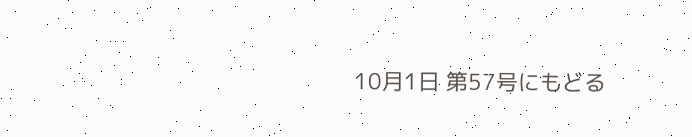10月1日 第57号にもどる